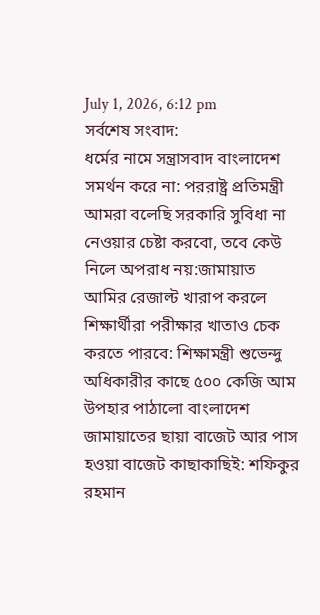July 1, 2026, 6:12 pm
সর্বশেষ সংবাদ:
ধর্মের নামে সন্ত্রাসবাদ বাংলাদেশ সমর্থন করে না: পররাষ্ট্র প্রতিমন্ত্রী আমরা বলেছি সরকারি সুবিধা না নেওয়ার চেষ্টা করবো, তবে কেউ নিলে অপরাধ নয়:জামায়াত আমির রেজাল্ট খারাপ করলে শিক্ষার্থীরা পরীক্ষার খাতাও চেক করতে পারবে: শিক্ষামন্ত্রী শুভেন্দু অধিকারীর কাছে ৫০০ কেজি আম উপহার পাঠালো বাংলাদেশ জামায়াতের ছায়া বাজেট আর পাস হওয়া বাজেট কাছাকাছিই: শফিকুর রহমান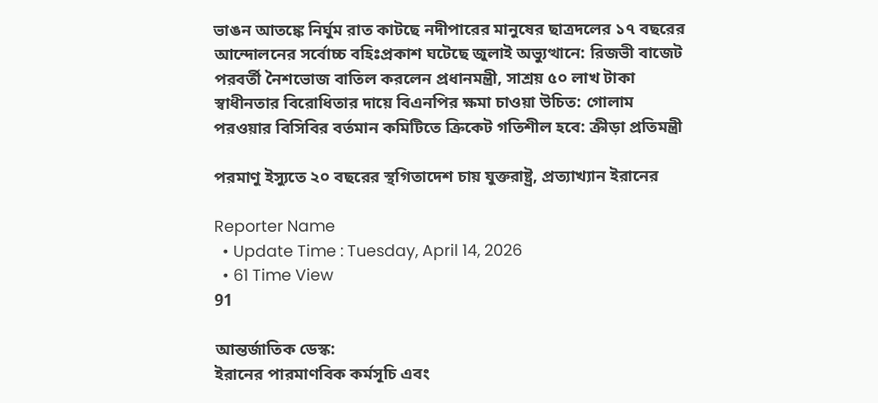ভাঙন আতঙ্কে নির্ঘুম রাত কাটছে নদীপারের মানুষের ছাত্রদলের ১৭ বছরের আন্দোলনের সর্বোচ্চ বহিঃপ্রকাশ ঘটেছে জুলাই অভ্যুত্থানে: রিজভী বাজেট পরবর্তী নৈশভোজ বাতিল করলেন প্রধানমন্ত্রী, সাশ্রয় ৫০ লাখ টাকা স্বাধীনতার বিরোধিতার দায়ে বিএনপির ক্ষমা চাওয়া উচিত: গোলাম পরওয়ার বিসিবির বর্তমান কমিটিতে ক্রিকেট গতিশীল হবে: ক্রীড়া প্রতিমন্ত্রী

পরমাণু ইস্যুতে ২০ বছরের স্থগিতাদেশ চায় যুক্তরাষ্ট্র, প্রত্যাখ্যান ইরানের

Reporter Name
  • Update Time : Tuesday, April 14, 2026
  • 61 Time View
91

আন্তর্জাতিক ডেস্ক:
ইরানের পারমাণবিক কর্মসূচি এবং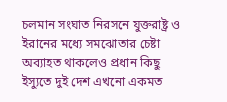চলমান সংঘাত নিরসনে যুক্তরাষ্ট্র ও ইরানের মধ্যে সমঝোতার চেষ্টা অব্যাহত থাকলেও প্রধান কিছু ইস্যুতে দুই দেশ এখনো একমত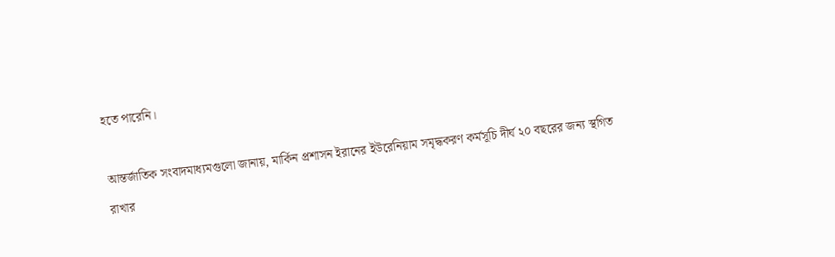হতে পারেনি।

আন্তর্জাতিক সংবাদমাধ্যমগুলো জানায়, মার্কিন প্রশাসন ইরানের ইউরেনিয়াম সমৃদ্ধকরণ কর্মসূচি দীর্ঘ ২০ বছরের জন্য স্থগিত রাখার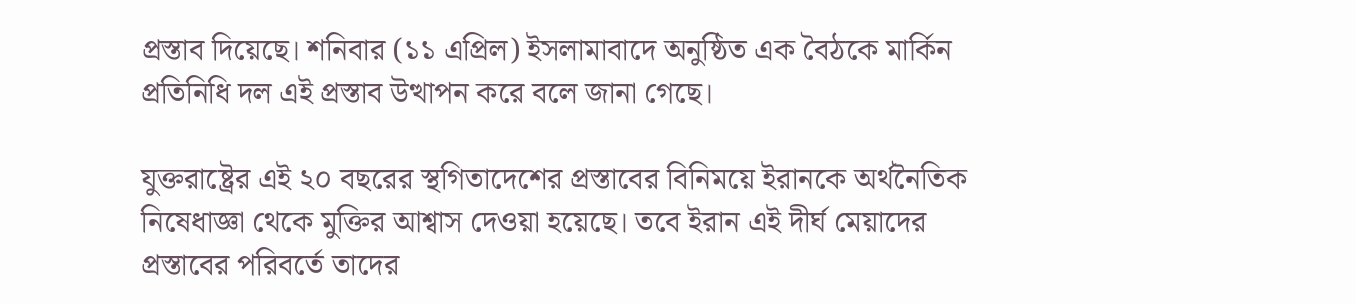প্রস্তাব দিয়েছে। শনিবার (১১ এপ্রিল) ইসলামাবাদে অনুষ্ঠিত এক বৈঠকে মার্কিন প্রতিনিধি দল এই প্রস্তাব উত্থাপন করে বলে জানা গেছে।

যুক্তরাষ্ট্রের এই ২০ বছরের স্থগিতাদেশের প্রস্তাবের বিনিময়ে ইরানকে অর্থনৈতিক নিষেধাজ্ঞা থেকে মুক্তির আশ্বাস দেওয়া হয়েছে। তবে ইরান এই দীর্ঘ মেয়াদের প্রস্তাবের পরিবর্তে তাদের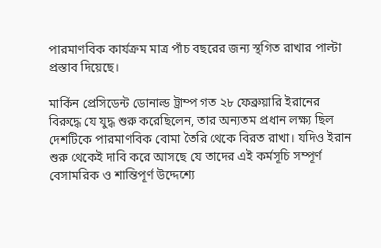পারমাণবিক কার্যক্রম মাত্র পাঁচ বছরের জন্য স্থগিত রাখার পাল্টা প্রস্তাব দিয়েছে।

মার্কিন প্রেসিডেন্ট ডোনাল্ড ট্রাম্প গত ২৮ ফেব্রুয়ারি ইরানের বিরুদ্ধে যে যুদ্ধ শুরু করেছিলেন, তার অন্যতম প্রধান লক্ষ্য ছিল দেশটিকে পারমাণবিক বোমা তৈরি থেকে বিরত রাখা। যদিও ইরান শুরু থেকেই দাবি করে আসছে যে তাদের এই কর্মসূচি সম্পূর্ণ বেসামরিক ও শান্তিপূর্ণ উদ্দেশ্যে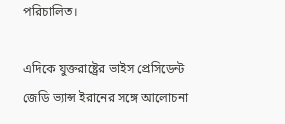পরিচালিত।

এদিকে যুক্তরাষ্ট্রের ভাইস প্রেসিডেন্ট জেডি ভ্যান্স ইরানের সঙ্গে আলোচনা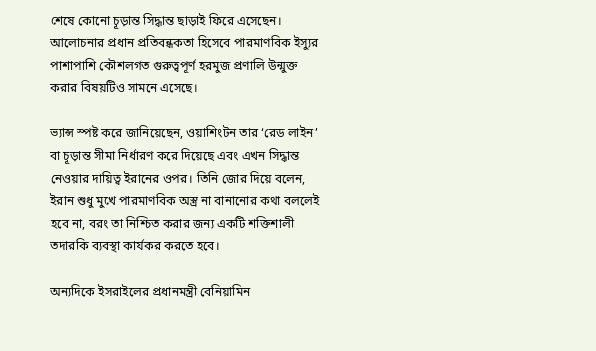শেষে কোনো চূড়ান্ত সিদ্ধান্ত ছাড়াই ফিরে এসেছেন। আলোচনার প্রধান প্রতিবন্ধকতা হিসেবে পারমাণবিক ইস্যুর পাশাপাশি কৌশলগত গুরুত্বপূর্ণ হরমুজ প্রণালি উন্মুক্ত করার বিষয়টিও সামনে এসেছে।

ভ্যান্স স্পষ্ট করে জানিয়েছেন, ওয়াশিংটন তার ‘রেড লাইন’ বা চূড়ান্ত সীমা নির্ধারণ করে দিয়েছে এবং এখন সিদ্ধান্ত নেওয়ার দায়িত্ব ইরানের ওপর। তিনি জোর দিয়ে বলেন, ইরান শুধু মুখে পারমাণবিক অস্ত্র না বানানোর কথা বললেই হবে না, বরং তা নিশ্চিত করার জন্য একটি শক্তিশালী তদারকি ব্যবস্থা কার্যকর করতে হবে।

অন্যদিকে ইসরাইলের প্রধানমন্ত্রী বেনিয়ামিন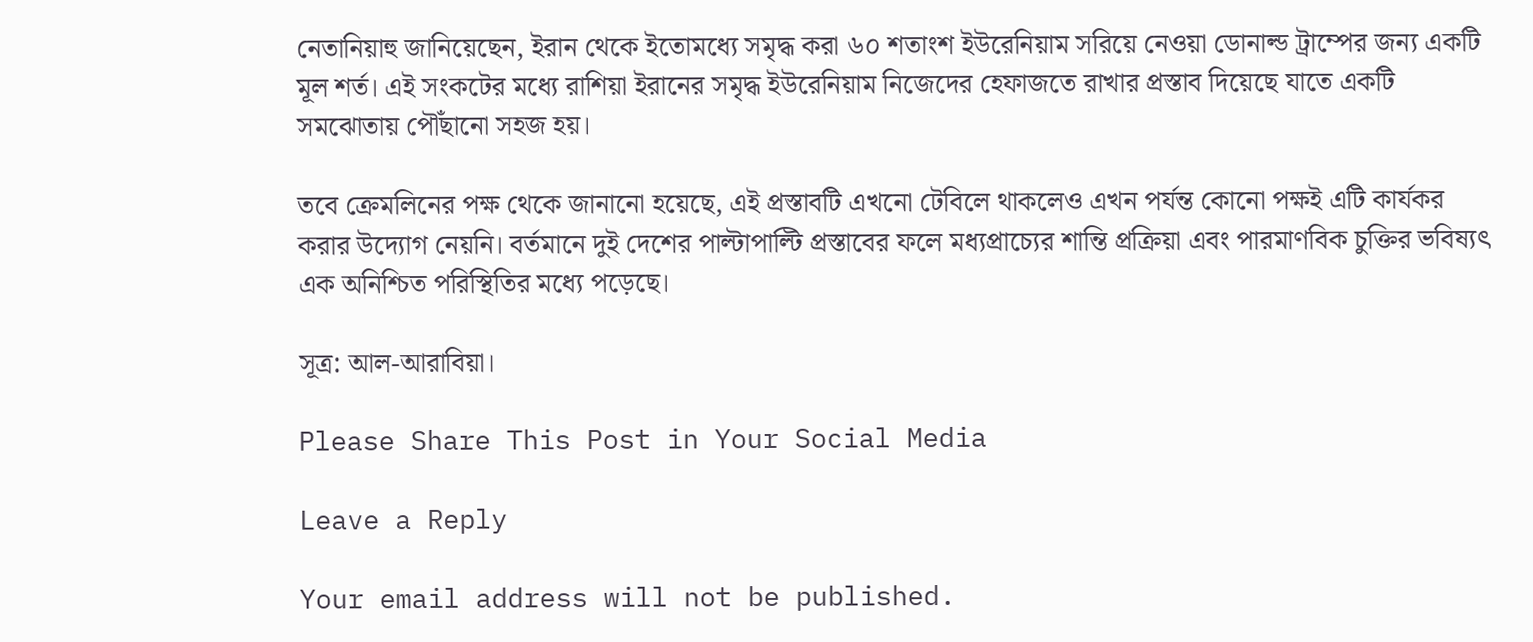নেতানিয়াহু জানিয়েছেন, ইরান থেকে ইতোমধ্যে সমৃদ্ধ করা ৬০ শতাংশ ইউরেনিয়াম সরিয়ে নেওয়া ডোনাল্ড ট্রাম্পের জন্য একটি মূল শর্ত। এই সংকটের মধ্যে রাশিয়া ইরানের সমৃদ্ধ ইউরেনিয়াম নিজেদের হেফাজতে রাখার প্রস্তাব দিয়েছে যাতে একটি সমঝোতায় পৌঁছানো সহজ হয়।

তবে ক্রেমলিনের পক্ষ থেকে জানানো হয়েছে, এই প্রস্তাবটি এখনো টেবিলে থাকলেও এখন পর্যন্ত কোনো পক্ষই এটি কার্যকর করার উদ্যোগ নেয়নি। বর্তমানে দুই দেশের পাল্টাপাল্টি প্রস্তাবের ফলে মধ্যপ্রাচ্যের শান্তি প্রক্রিয়া এবং পারমাণবিক চুক্তির ভবিষ্যৎ এক অনিশ্চিত পরিস্থিতির মধ্যে পড়েছে।

সূত্র: আল-আরাবিয়া।

Please Share This Post in Your Social Media

Leave a Reply

Your email address will not be published.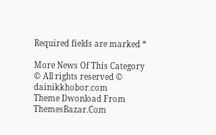Required fields are marked *

More News Of This Category
© All rights reserved © dainikkhobor.com
Theme Dwonload From ThemesBazar.Com